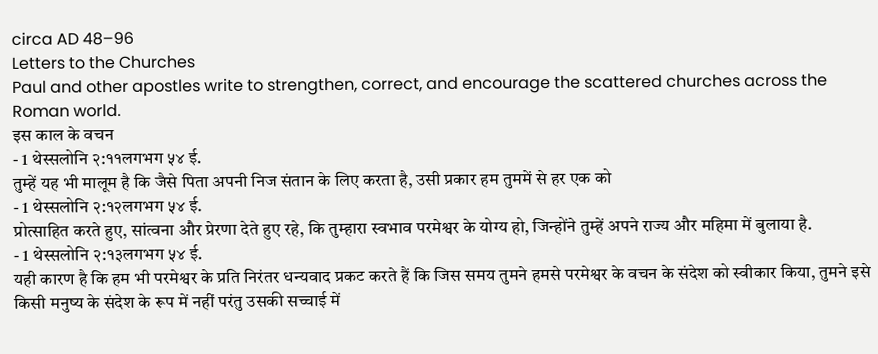circa AD 48–96
Letters to the Churches
Paul and other apostles write to strengthen, correct, and encourage the scattered churches across the Roman world.
इस काल के वचन
- 1 थेस्सलोनि २:११लगभग ५४ ई.
तुम्हें यह भी मालूम है कि जैसे पिता अपनी निज संतान के लिए करता है, उसी प्रकार हम तुममें से हर एक को
- 1 थेस्सलोनि २:१२लगभग ५४ ई.
प्रोत्साहित करते हुए, सांत्वना और प्रेरणा देते हुए रहे, कि तुम्हारा स्वभाव परमेश्वर के योग्य हो, जिन्होंने तुम्हें अपने राज्य और महिमा में बुलाया है.
- 1 थेस्सलोनि २:१३लगभग ५४ ई.
यही कारण है कि हम भी परमेश्वर के प्रति निरंतर धन्यवाद प्रकट करते हैं कि जिस समय तुमने हमसे परमेश्वर के वचन के संदेश को स्वीकार किया, तुमने इसे किसी मनुष्य के संदेश के रूप में नहीं परंतु उसकी सच्चाई में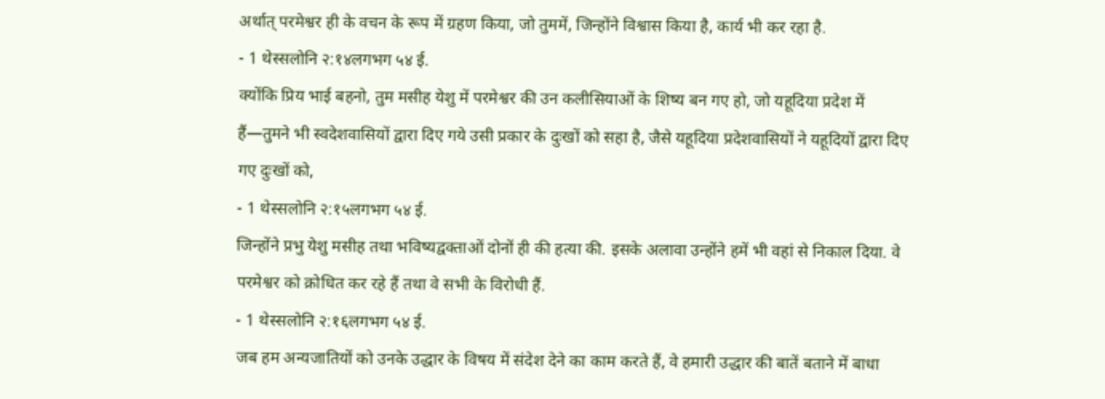अर्थात् परमेश्वर ही के वचन के रूप में ग्रहण किया, जो तुममें, जिन्होंने विश्वास किया है, कार्य भी कर रहा है.
- 1 थेस्सलोनि २:१४लगभग ५४ ई.
क्योंकि प्रिय भाई बहनो, तुम मसीह येशु में परमेश्वर की उन कलीसियाओं के शिष्य बन गए हो, जो यहूदिया प्रदेश में हैं—तुमने भी स्वदेशवासियों द्वारा दिए गये उसी प्रकार के दुःखों को सहा है, जैसे यहूदिया प्रदेशवासियों ने यहूदियों द्वारा दिए गए दुःखों को,
- 1 थेस्सलोनि २:१५लगभग ५४ ई.
जिन्होंने प्रभु येशु मसीह तथा भविष्यद्वक्ताओं दोनों ही की हत्या की. इसके अलावा उन्होंने हमें भी वहां से निकाल दिया. वे परमेश्वर को क्रोधित कर रहे हैं तथा वे सभी के विरोधी हैं.
- 1 थेस्सलोनि २:१६लगभग ५४ ई.
जब हम अन्यजातियों को उनके उद्धार के विषय में संदेश देने का काम करते हैं, वे हमारी उद्धार की बातें बताने में बाधा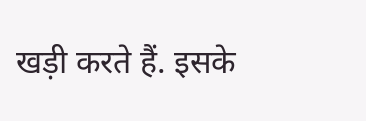खड़ी करते हैं. इसके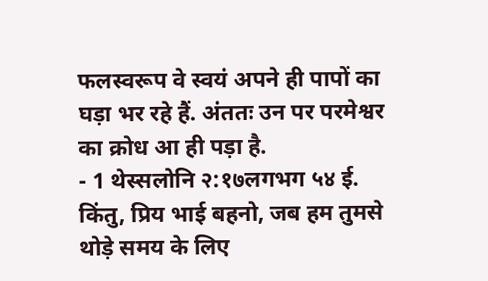फलस्वरूप वे स्वयं अपने ही पापों का घड़ा भर रहे हैं. अंततः उन पर परमेश्वर का क्रोध आ ही पड़ा है.
- 1 थेस्सलोनि २:१७लगभग ५४ ई.
किंतु, प्रिय भाई बहनो, जब हम तुमसे थोड़े समय के लिए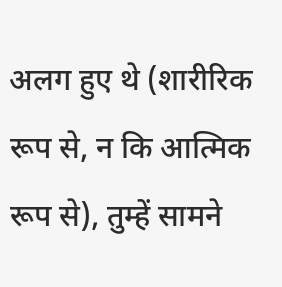अलग हुए थे (शारीरिक रूप से, न कि आत्मिक रूप से), तुम्हें सामने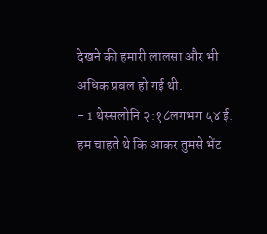देखने की हमारी लालसा और भी अधिक प्रबल हो गई थी.
- 1 थेस्सलोनि २:१८लगभग ५४ ई.
हम चाहते थे कि आकर तुमसे भेंट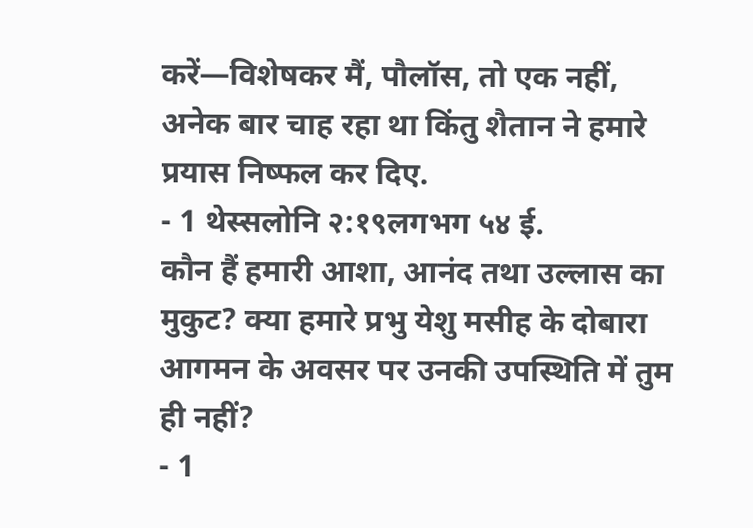करें—विशेषकर मैं, पौलॉस, तो एक नहीं, अनेक बार चाह रहा था किंतु शैतान ने हमारे प्रयास निष्फल कर दिए.
- 1 थेस्सलोनि २:१९लगभग ५४ ई.
कौन हैं हमारी आशा, आनंद तथा उल्लास का मुकुट? क्या हमारे प्रभु येशु मसीह के दोबारा आगमन के अवसर पर उनकी उपस्थिति में तुम ही नहीं?
- 1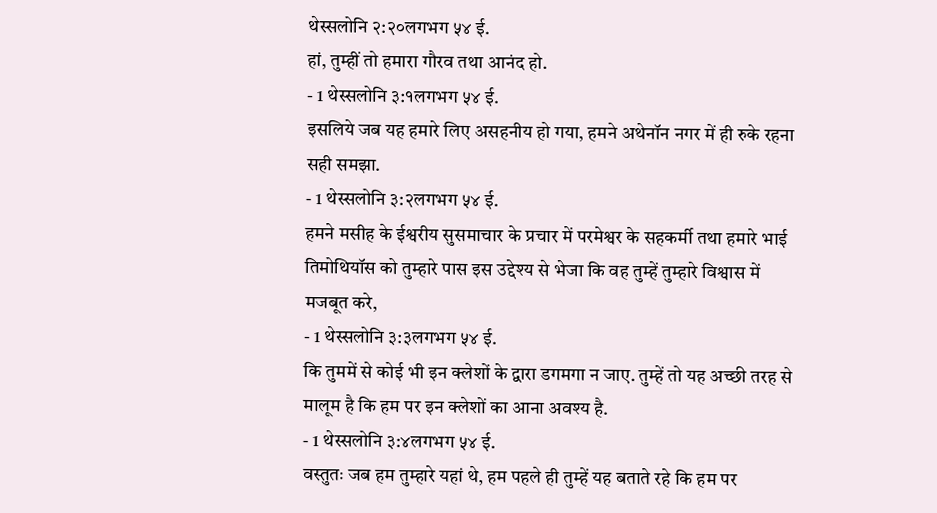थेस्सलोनि २:२०लगभग ५४ ई.
हां, तुम्हीं तो हमारा गौरव तथा आनंद हो.
- 1 थेस्सलोनि ३:१लगभग ५४ ई.
इसलिये जब यह हमारे लिए असहनीय हो गया, हमने अथेनॉन नगर में ही रुके रहना सही समझा.
- 1 थेस्सलोनि ३:२लगभग ५४ ई.
हमने मसीह के ईश्वरीय सुसमाचार के प्रचार में परमेश्वर के सहकर्मी तथा हमारे भाई तिमोथियॉस को तुम्हारे पास इस उद्देश्य से भेजा कि वह तुम्हें तुम्हारे विश्वास में मजबूत करे,
- 1 थेस्सलोनि ३:३लगभग ५४ ई.
कि तुममें से कोई भी इन क्लेशों के द्वारा डगमगा न जाए. तुम्हें तो यह अच्छी तरह से मालूम है कि हम पर इन क्लेशों का आना अवश्य है.
- 1 थेस्सलोनि ३:४लगभग ५४ ई.
वस्तुतः जब हम तुम्हारे यहां थे, हम पहले ही तुम्हें यह बताते रहे कि हम पर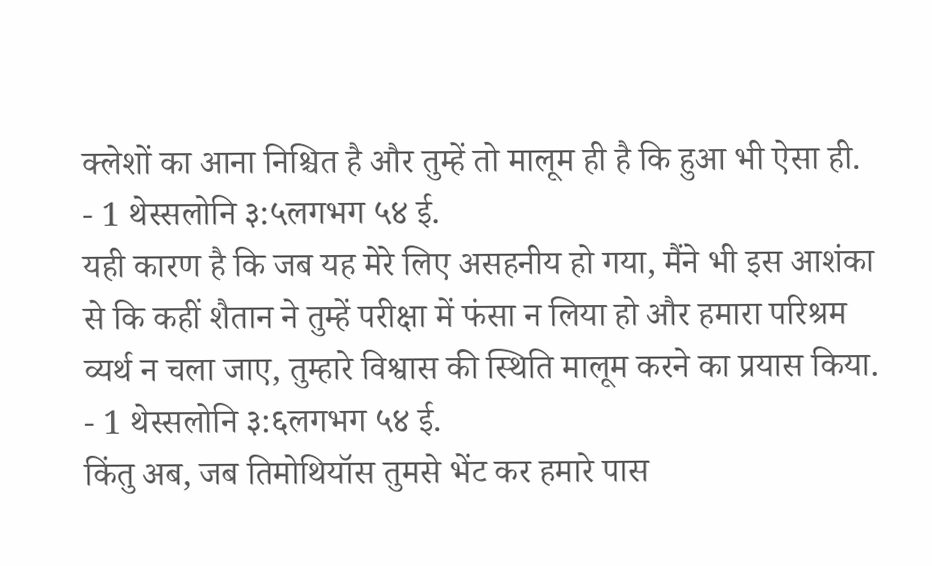क्लेशों का आना निश्चित है और तुम्हें तो मालूम ही है कि हुआ भी ऐसा ही.
- 1 थेस्सलोनि ३:५लगभग ५४ ई.
यही कारण है कि जब यह मेरे लिए असहनीय हो गया, मैंने भी इस आशंका से कि कहीं शैतान ने तुम्हें परीक्षा में फंसा न लिया हो और हमारा परिश्रम व्यर्थ न चला जाए, तुम्हारे विश्वास की स्थिति मालूम करने का प्रयास किया.
- 1 थेस्सलोनि ३:६लगभग ५४ ई.
किंतु अब, जब तिमोथियॉस तुमसे भेंट कर हमारे पास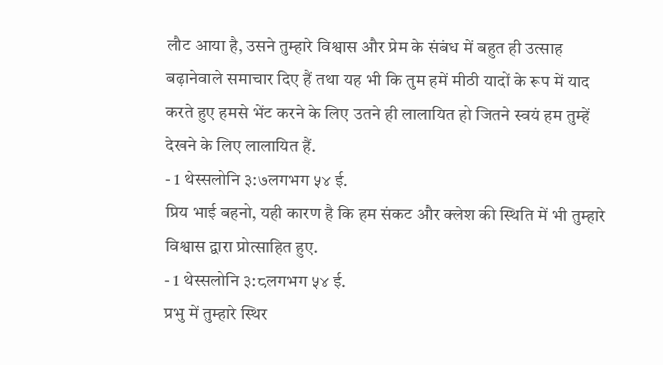लौट आया है, उसने तुम्हारे विश्वास और प्रेम के संबंध में बहुत ही उत्साह बढ़ानेवाले समाचार दिए हैं तथा यह भी कि तुम हमें मीठी यादों के रूप में याद करते हुए हमसे भेंट करने के लिए उतने ही लालायित हो जितने स्वयं हम तुम्हें देखने के लिए लालायित हैं.
- 1 थेस्सलोनि ३:७लगभग ५४ ई.
प्रिय भाई बहनो, यही कारण है कि हम संकट और क्लेश की स्थिति में भी तुम्हारे विश्वास द्वारा प्रोत्साहित हुए.
- 1 थेस्सलोनि ३:८लगभग ५४ ई.
प्रभु में तुम्हारे स्थिर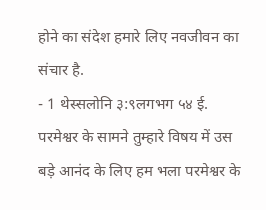होने का संदेश हमारे लिए नवजीवन का संचार है.
- 1 थेस्सलोनि ३:९लगभग ५४ ई.
परमेश्वर के सामने तुम्हारे विषय में उस बड़े आनंद के लिए हम भला परमेश्वर के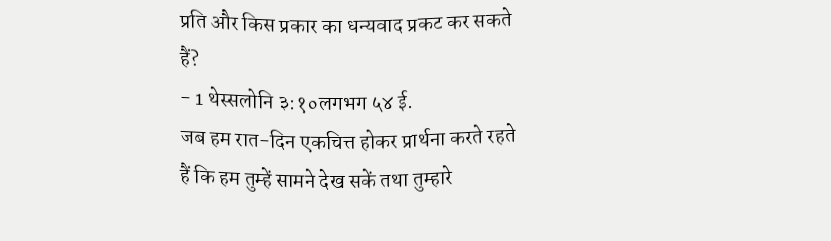प्रति और किस प्रकार का धन्यवाद प्रकट कर सकते हैं?
- 1 थेस्सलोनि ३:१०लगभग ५४ ई.
जब हम रात-दिन एकचित्त होकर प्रार्थना करते रहते हैं कि हम तुम्हें सामने देख सकें तथा तुम्हारे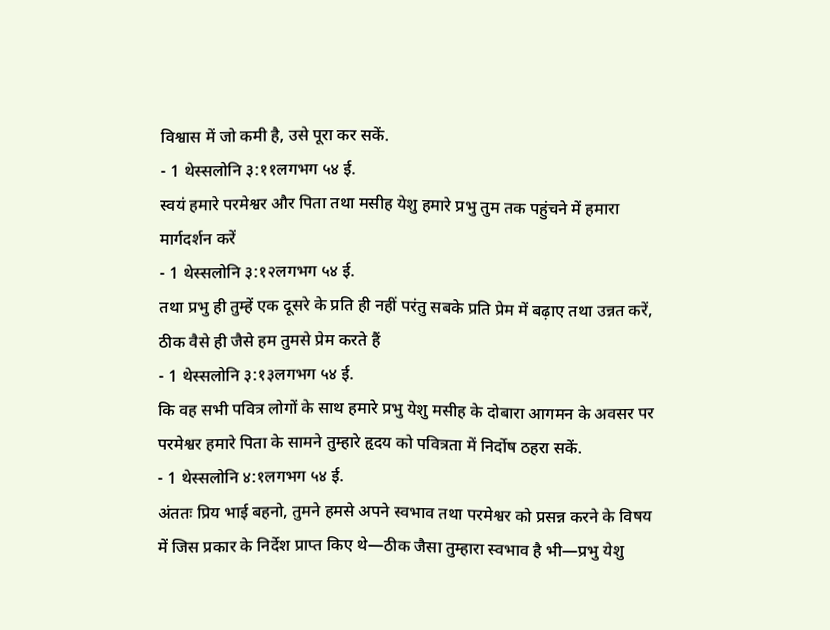विश्वास में जो कमी है, उसे पूरा कर सकें.
- 1 थेस्सलोनि ३:११लगभग ५४ ई.
स्वयं हमारे परमेश्वर और पिता तथा मसीह येशु हमारे प्रभु तुम तक पहुंचने में हमारा मार्गदर्शन करें
- 1 थेस्सलोनि ३:१२लगभग ५४ ई.
तथा प्रभु ही तुम्हें एक दूसरे के प्रति ही नहीं परंतु सबके प्रति प्रेम में बढ़ाए तथा उन्नत करें, ठीक वैसे ही जैसे हम तुमसे प्रेम करते हैं
- 1 थेस्सलोनि ३:१३लगभग ५४ ई.
कि वह सभी पवित्र लोगों के साथ हमारे प्रभु येशु मसीह के दोबारा आगमन के अवसर पर परमेश्वर हमारे पिता के सामने तुम्हारे हृदय को पवित्रता में निर्दोष ठहरा सकें.
- 1 थेस्सलोनि ४:१लगभग ५४ ई.
अंततः प्रिय भाई बहनो, तुमने हमसे अपने स्वभाव तथा परमेश्वर को प्रसन्न करने के विषय में जिस प्रकार के निर्देश प्राप्त किए थे—ठीक जैसा तुम्हारा स्वभाव है भी—प्रभु येशु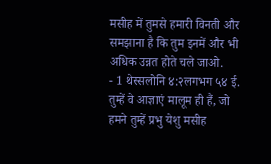मसीह में तुमसे हमारी विनती और समझाना है कि तुम इनमें और भी अधिक उन्नत होते चले जाओ.
- 1 थेस्सलोनि ४:२लगभग ५४ ई.
तुम्हें वे आज्ञाएं मालूम ही हैं, जो हमने तुम्हें प्रभु येशु मसीह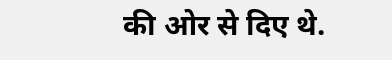की ओर से दिए थे.